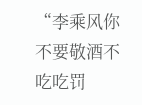“李乘风你不要敬酒不吃吃罚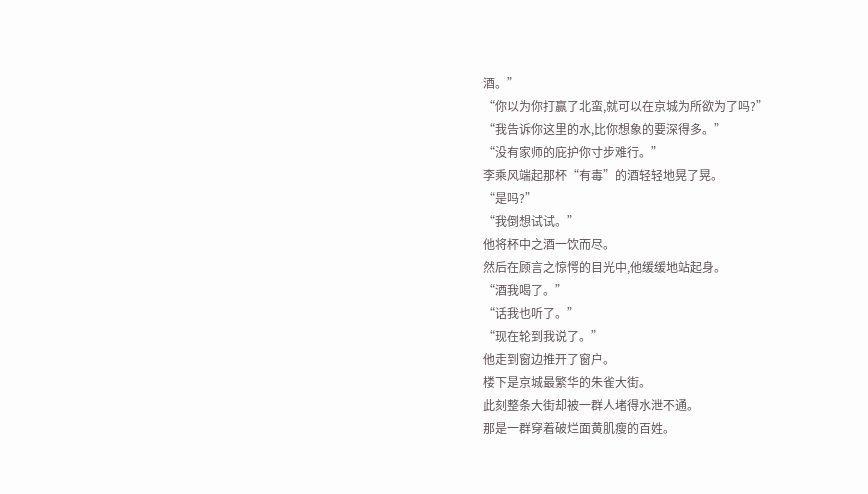酒。”
“你以为你打赢了北蛮,就可以在京城为所欲为了吗?”
“我告诉你这里的水,比你想象的要深得多。”
“没有家师的庇护你寸步难行。”
李乘风端起那杯“有毒”的酒轻轻地晃了晃。
“是吗?”
“我倒想试试。”
他将杯中之酒一饮而尽。
然后在顾言之惊愕的目光中,他缓缓地站起身。
“酒我喝了。”
“话我也听了。”
“现在轮到我说了。”
他走到窗边推开了窗户。
楼下是京城最繁华的朱雀大街。
此刻整条大街却被一群人堵得水泄不通。
那是一群穿着破烂面黄肌瘦的百姓。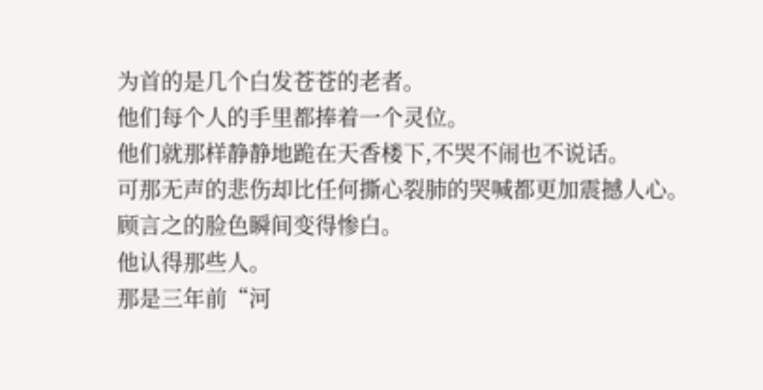为首的是几个白发苍苍的老者。
他们每个人的手里都捧着一个灵位。
他们就那样静静地跪在天香楼下,不哭不闹也不说话。
可那无声的悲伤却比任何撕心裂肺的哭喊都更加震撼人心。
顾言之的脸色瞬间变得惨白。
他认得那些人。
那是三年前“河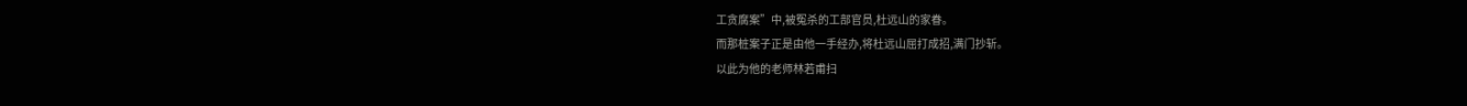工贪腐案”中,被冤杀的工部官员,杜远山的家眷。
而那桩案子正是由他一手经办,将杜远山屈打成招,满门抄斩。
以此为他的老师林若甫扫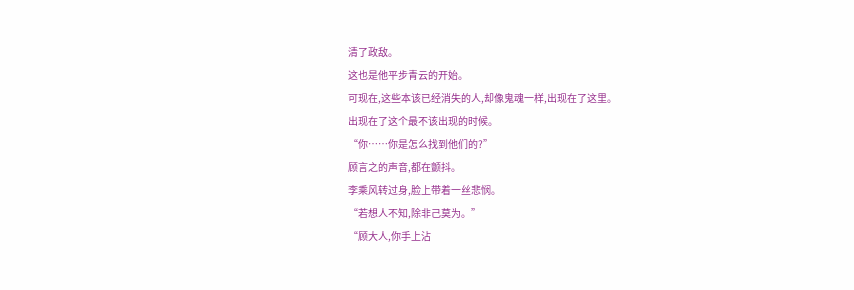清了政敌。
这也是他平步青云的开始。
可现在,这些本该已经消失的人,却像鬼魂一样,出现在了这里。
出现在了这个最不该出现的时候。
“你……你是怎么找到他们的?”
顾言之的声音,都在颤抖。
李乘风转过身,脸上带着一丝悲悯。
“若想人不知,除非己莫为。”
“顾大人,你手上沾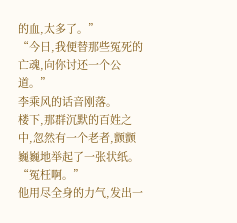的血,太多了。”
“今日,我便替那些冤死的亡魂,向你讨还一个公道。”
李乘风的话音刚落。
楼下,那群沉默的百姓之中,忽然有一个老者,颤颤巍巍地举起了一张状纸。
“冤枉啊。”
他用尽全身的力气,发出一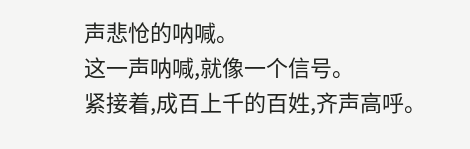声悲怆的呐喊。
这一声呐喊,就像一个信号。
紧接着,成百上千的百姓,齐声高呼。